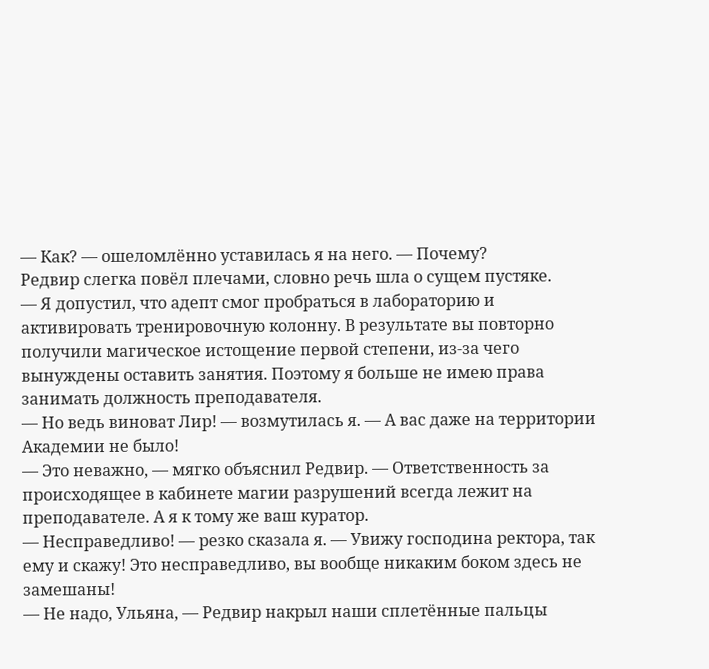— Как? — ошеломлённо уставилась я на него. — Почему?
Редвир слегка повёл плечами, словно речь шла о сущем пустяке.
— Я допустил, что адепт смог пробраться в лабораторию и активировать тренировочную колонну. В результате вы повторно получили магическое истощение первой степени, из-за чего вынуждены оставить занятия. Поэтому я больше не имею права занимать должность преподавателя.
— Но ведь виноват Лир! — возмутилась я. — А вас даже на территории Академии не было!
— Это неважно, — мягко объяснил Редвир. — Ответственность за происходящее в кабинете магии разрушений всегда лежит на преподавателе. А я к тому же ваш куратор.
— Несправедливо! — резко сказала я. — Увижу господина ректора, так ему и скажу! Это несправедливо, вы вообще никаким боком здесь не замешаны!
— Не надо, Ульяна, — Редвир накрыл наши сплетённые пальцы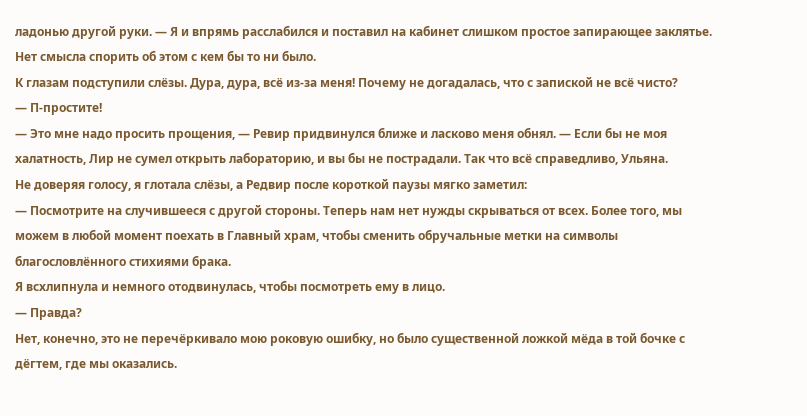ладонью другой руки. — Я и впрямь расслабился и поставил на кабинет слишком простое запирающее заклятье. Нет смысла спорить об этом с кем бы то ни было.
К глазам подступили слёзы. Дура, дура, всё из-за меня! Почему не догадалась, что с запиской не всё чисто?
— П-простите!
— Это мне надо просить прощения, — Ревир придвинулся ближе и ласково меня обнял. — Если бы не моя халатность, Лир не сумел открыть лабораторию, и вы бы не пострадали. Так что всё справедливо, Ульяна.
Не доверяя голосу, я глотала слёзы, а Редвир после короткой паузы мягко заметил:
— Посмотрите на случившееся с другой стороны. Теперь нам нет нужды скрываться от всех. Более того, мы можем в любой момент поехать в Главный храм, чтобы сменить обручальные метки на символы благословлённого стихиями брака.
Я всхлипнула и немного отодвинулась, чтобы посмотреть ему в лицо.
— Правда?
Нет, конечно, это не перечёркивало мою роковую ошибку, но было существенной ложкой мёда в той бочке с дёгтем, где мы оказались.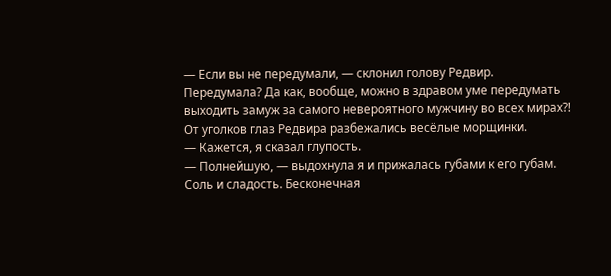— Если вы не передумали, — склонил голову Редвир.
Передумала? Да как, вообще, можно в здравом уме передумать выходить замуж за самого невероятного мужчину во всех мирах⁈
От уголков глаз Редвира разбежались весёлые морщинки.
— Кажется, я сказал глупость.
— Полнейшую, — выдохнула я и прижалась губами к его губам.
Соль и сладость. Бесконечная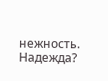нежность. Надежда?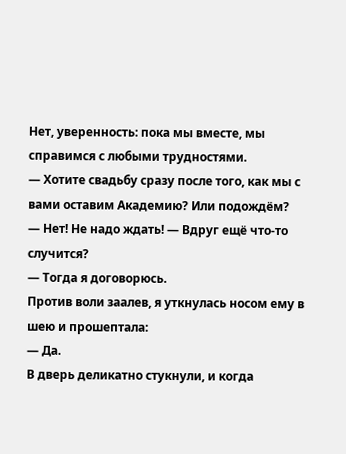Нет, уверенность: пока мы вместе, мы справимся с любыми трудностями.
— Хотите свадьбу сразу после того, как мы с вами оставим Академию? Или подождём?
— Нет! Не надо ждать! — Вдруг ещё что-то случится?
— Тогда я договорюсь.
Против воли заалев, я уткнулась носом ему в шею и прошептала:
— Да.
В дверь деликатно стукнули, и когда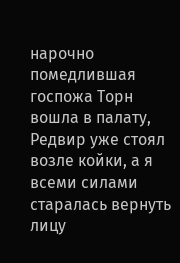нарочно помедлившая госпожа Торн вошла в палату, Редвир уже стоял возле койки, а я всеми силами старалась вернуть лицу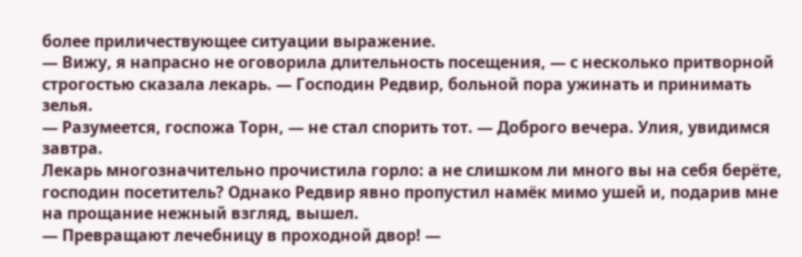более приличествующее ситуации выражение.
— Вижу, я напрасно не оговорила длительность посещения, — с несколько притворной строгостью сказала лекарь. — Господин Редвир, больной пора ужинать и принимать зелья.
— Разумеется, госпожа Торн, — не стал спорить тот. — Доброго вечера. Улия, увидимся завтра.
Лекарь многозначительно прочистила горло: а не слишком ли много вы на себя берёте, господин посетитель? Однако Редвир явно пропустил намёк мимо ушей и, подарив мне на прощание нежный взгляд, вышел.
— Превращают лечебницу в проходной двор! —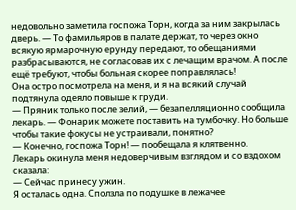недовольно заметила госпожа Торн, когда за ним закрылась дверь. — То фамильяров в палате держат, то через окно всякую ярмарочную ерунду передают, то обещаниями разбрасываются, не согласовав их с лечащим врачом. А после ещё требуют, чтобы больная скорее поправлялась!
Она остро посмотрела на меня, и я на всякий случай подтянула одеяло повыше к груди.
— Пряник только после зелий, — безапелляционно сообщила лекарь. — Фонарик можете поставить на тумбочку. Но больше чтобы такие фокусы не устраивали, понятно?
— Конечно, госпожа Торн! — пообещала я клятвенно.
Лекарь окинула меня недоверчивым взглядом и со вздохом сказала:
— Сейчас принесу ужин.
Я осталась одна. Сползла по подушке в лежачее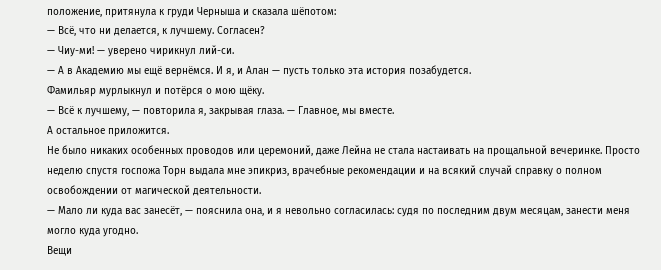положение, притянула к груди Черныша и сказала шёпотом:
— Всё, что ни делается, к лучшему. Согласен?
— Чиу-ми! — уверено чирикнул лий-си.
— А в Академию мы ещё вернёмся. И я, и Алан — пусть только эта история позабудется.
Фамильяр мурлыкнул и потёрся о мою щёку.
— Всё к лучшему, — повторила я, закрывая глаза. — Главное, мы вместе.
А остальное приложится.
Не было никаких особенных проводов или церемоний, даже Лейна не стала настаивать на прощальной вечеринке. Просто неделю спустя госпожа Торн выдала мне эпикриз, врачебные рекомендации и на всякий случай справку о полном освобождении от магической деятельности.
— Мало ли куда вас занесёт, — пояснила она, и я невольно согласилась: судя по последним двум месяцам, занести меня могло куда угодно.
Вещи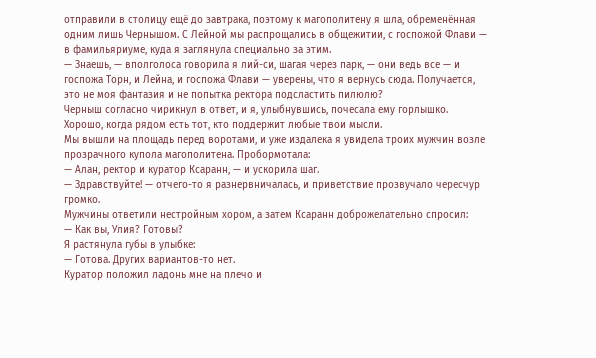отправили в столицу ещё до завтрака, поэтому к магополитену я шла, обременённая одним лишь Чернышом. С Лейной мы распрощались в общежитии, с госпожой Флави — в фамильяриуме, куда я заглянула специально за этим.
— Знаешь, — вполголоса говорила я лий-си, шагая через парк, — они ведь все — и госпожа Торн, и Лейна, и госпожа Флави — уверены, что я вернусь сюда. Получается, это не моя фантазия и не попытка ректора подсластить пилюлю?
Черныш согласно чирикнул в ответ, и я, улыбнувшись, почесала ему горлышко.
Хорошо, когда рядом есть тот, кто поддержит любые твои мысли.
Мы вышли на площадь перед воротами, и уже издалека я увидела троих мужчин возле прозрачного купола магополитена. Пробормотала:
— Алан, ректор и куратор Ксаранн, — и ускорила шаг.
— Здравствуйте! — отчего-то я разнервничалась, и приветствие прозвучало чересчур громко.
Мужчины ответили нестройным хором, а затем Ксаранн доброжелательно спросил:
— Как вы, Улия? Готовы?
Я растянула губы в улыбке:
— Готова. Других вариантов-то нет.
Куратор положил ладонь мне на плечо и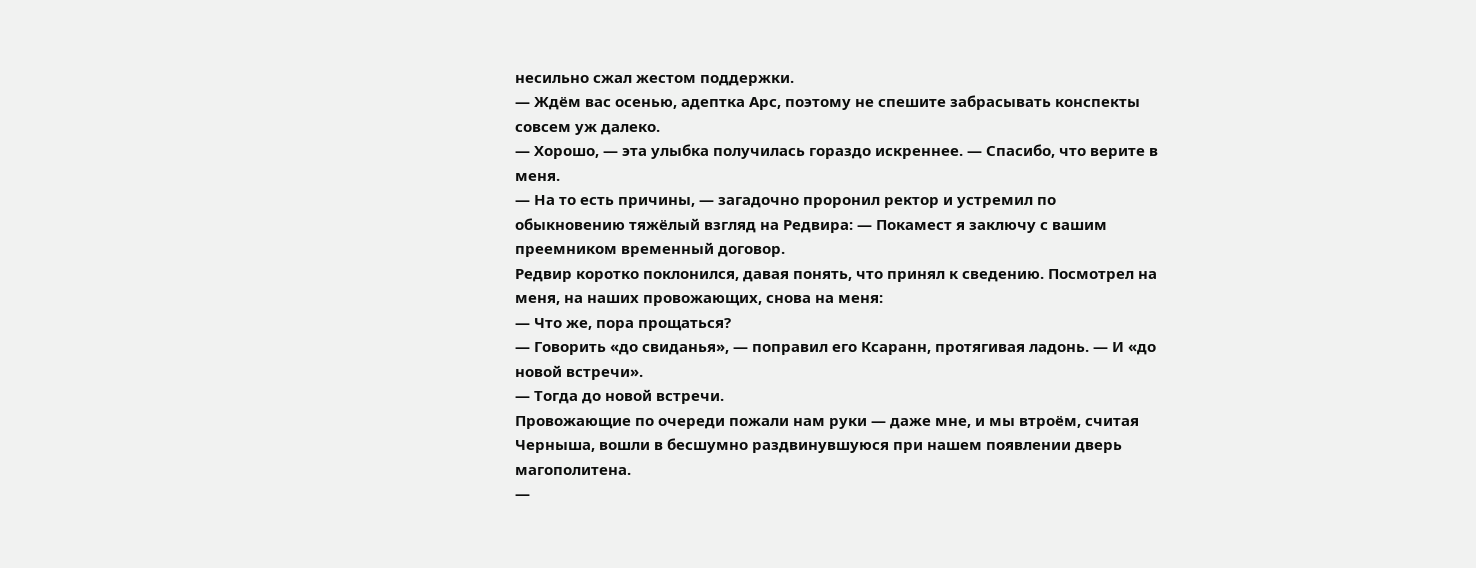несильно сжал жестом поддержки.
— Ждём вас осенью, адептка Арс, поэтому не спешите забрасывать конспекты совсем уж далеко.
— Хорошо, — эта улыбка получилась гораздо искреннее. — Спасибо, что верите в меня.
— На то есть причины, — загадочно проронил ректор и устремил по обыкновению тяжёлый взгляд на Редвира: — Покамест я заключу с вашим преемником временный договор.
Редвир коротко поклонился, давая понять, что принял к сведению. Посмотрел на меня, на наших провожающих, снова на меня:
— Что же, пора прощаться?
— Говорить «до свиданья», — поправил его Ксаранн, протягивая ладонь. — И «до новой встречи».
— Тогда до новой встречи.
Провожающие по очереди пожали нам руки — даже мне, и мы втроём, считая Черныша, вошли в бесшумно раздвинувшуюся при нашем появлении дверь магополитена.
—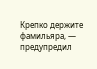Крепко держите фамильяра, — предупредил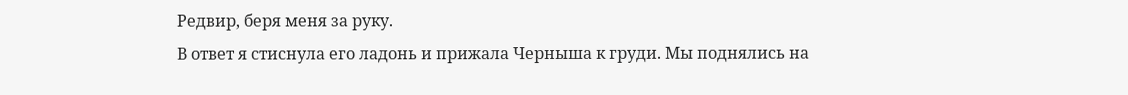Редвир, беря меня за руку.
В ответ я стиснула его ладонь и прижала Черныша к груди. Мы поднялись на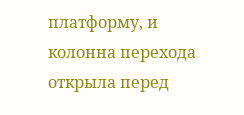платформу, и колонна перехода открыла перед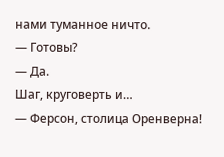нами туманное ничто.
— Готовы?
— Да.
Шаг, круговерть и…
— Ферсон, столица Оренверна!